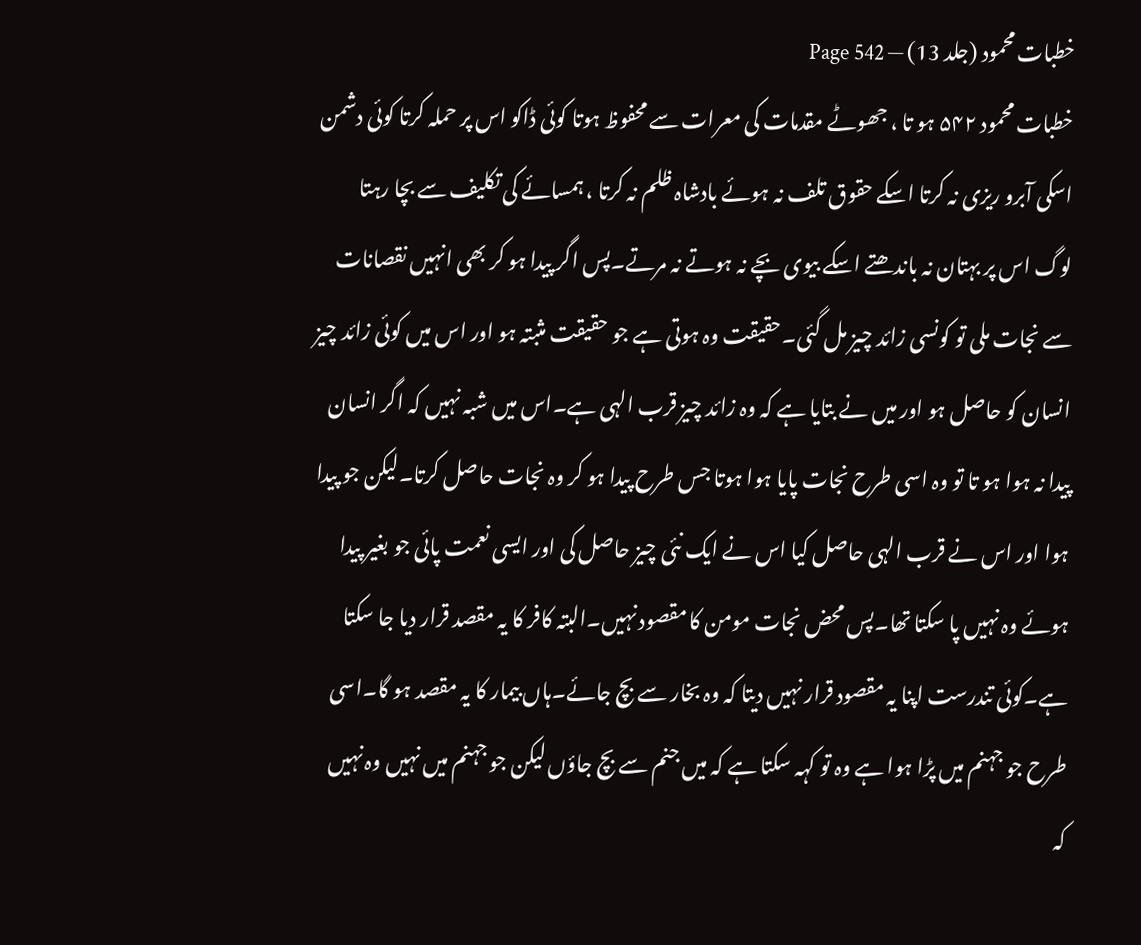خطبات محمود (جلد 13) — Page 542
خطبات محمود ۵۴۲ ہو تا ، جھوٹے مقدمات کی معرات سے محفوظ ہوتا کوئی ڈاکو اس پر حملہ کرتا کوئی دشمن اسکی آبرو ریزی نہ کرتا اسکے حقوق تلف نہ ہوئے بادشاہ ظلم نہ کرتا ، ہمسائے کی تکلیف سے بچا رہتا لوگ اس پر بہتان نہ باندھتے اسکے بیوی بچے نہ ہوتے نہ مرتے۔پس اگر پیدا ہو کر بھی انہیں نقصانات سے نجات ملی تو کونسی زائد چیز مل گئی۔حقیقت وہ ہوتی ہے جو حقیقت مثبتہ ہو اور اس میں کوئی زائد چیز انسان کو حاصل ہو اور میں نے بتایا ہے کہ وہ زائد چیز قرب الہی ہے۔اس میں شبہ نہیں کہ اگر انسان پیدا نہ ہوا ہو تا تو وہ اسی طرح نجات پایا ہوا ہوتا جس طرح پیدا ہو کر وہ نجات حاصل کرتا۔لیکن جو پیدا ہوا اور اس نے قرب الہی حاصل کیا اس نے ایک نئی چیز حاصل کی اور ایسی نعمت پائی جو بغیر پیدا ہوئے وہ نہیں پا سکتا تھا۔پس محض نجات مومن کا مقصود نہیں۔البتہ کافر کا یہ مقصد قرار دیا جا سکتا ہے۔کوئی تندرست اپنا یہ مقصود قرار نہیں دیتا کہ وہ بخار سے بچ جائے۔ہاں بیمار کا یہ مقصد ہو گا۔اسی طرح جو جہنم میں پڑا ہوا ہے وہ تو کہہ سکتا ہے کہ میں جنم سے بچ جاؤں لیکن جو جہنم میں نہیں وہ نہیں کہ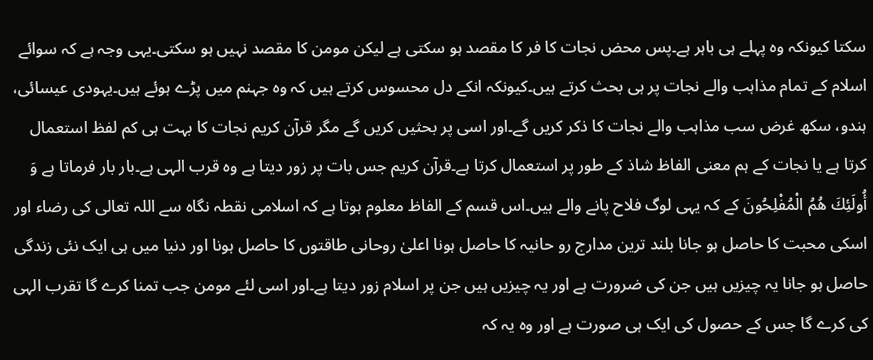سکتا کیونکہ وہ پہلے ہی باہر ہے۔پس محض نجات کا فر کا مقصد ہو سکتی ہے لیکن مومن کا مقصد نہیں ہو سکتی۔یہی وجہ ہے کہ سوائے اسلام کے تمام مذاہب والے نجات پر ہی بحث کرتے ہیں۔کیونکہ انکے دل محسوس کرتے ہیں کہ وہ جہنم میں پڑے ہوئے ہیں۔یہودی عیسائی، ہندو، سکھ غرض سب مذاہب والے نجات کا ذکر کریں گے۔اور اسی پر بحثیں کریں گے مگر قرآن کریم نجات کا بہت ہی کم لفظ استعمال کرتا ہے یا نجات کے ہم معنی الفاظ شاذ کے طور پر استعمال کرتا ہے۔قرآن کریم جس بات پر زور دیتا ہے وہ قرب الہی ہے۔بار بار فرماتا ہے وَ أُولَئِكَ هُمُ الْمُفْلِحُونَ کے کہ یہی لوگ فلاح پانے والے ہیں۔اس قسم کے الفاظ معلوم ہوتا ہے کہ اسلامی نقطہ نگاہ سے اللہ تعالی کی رضاء اور اسکی محبت کا حاصل ہو جانا بلند ترین مدارج رو حانیہ کا حاصل ہونا اعلیٰ روحانی طاقتوں کا حاصل ہونا اور دنیا میں ہی ایک نئی زندگی حاصل ہو جانا یہ چیزیں ہیں جن کی ضرورت ہے اور یہ چیزیں ہیں جن پر اسلام زور دیتا ہے۔اور اسی لئے مومن جب تمنا کرے گا تقرب الہی کی کرے گا جس کے حصول کی ایک ہی صورت ہے اور وہ یہ کہ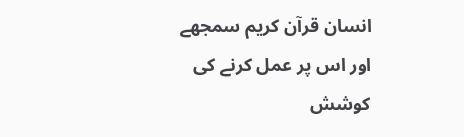انسان قرآن کریم سمجھے اور اس پر عمل کرنے کی کوشش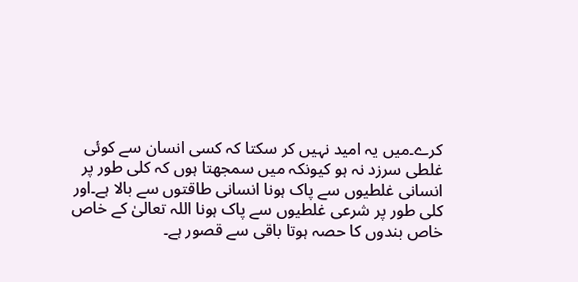کرے۔میں یہ امید نہیں کر سکتا کہ کسی انسان سے کوئی غلطی سرزد نہ ہو کیونکہ میں سمجھتا ہوں کہ کلی طور پر انسانی غلطیوں سے پاک ہونا انسانی طاقتوں سے بالا ہے۔اور کلی طور پر شرعی غلطیوں سے پاک ہونا اللہ تعالیٰ کے خاص خاص بندوں کا حصہ ہوتا باقی سے قصور ہے۔